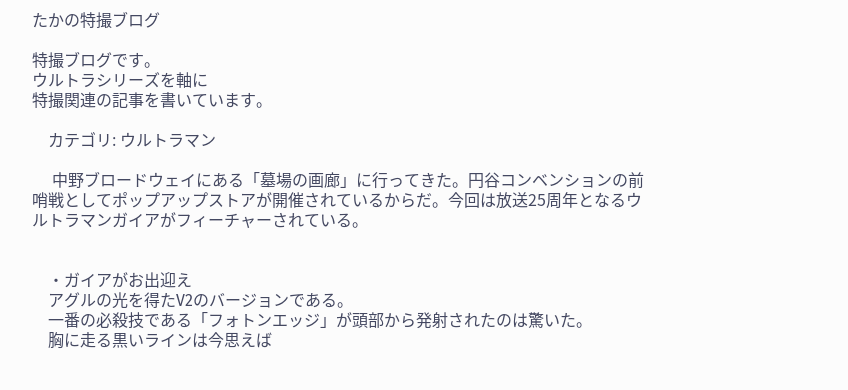たかの特撮ブログ

特撮ブログです。
ウルトラシリーズを軸に
特撮関連の記事を書いています。

    カテゴリ: ウルトラマン

     中野ブロードウェイにある「墓場の画廊」に行ってきた。円谷コンベンションの前哨戦としてポップアップストアが開催されているからだ。今回は放送25周年となるウルトラマンガイアがフィーチャーされている。


    ・ガイアがお出迎え
    アグルの光を得たV2のバージョンである。
    一番の必殺技である「フォトンエッジ」が頭部から発射されたのは驚いた。
    胸に走る黒いラインは今思えば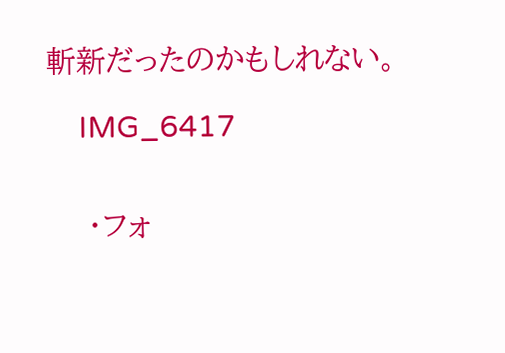斬新だったのかもしれない。

    IMG_6417


    ・フォ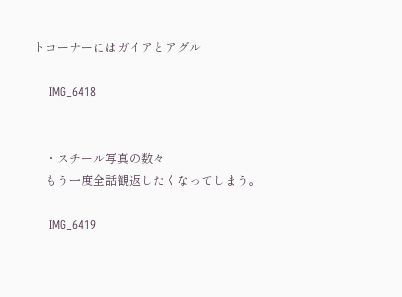トコーナーにはガイアとアグル

    IMG_6418


    ・スチール写真の数々
    もう一度全話観返したくなってしまう。

    IMG_6419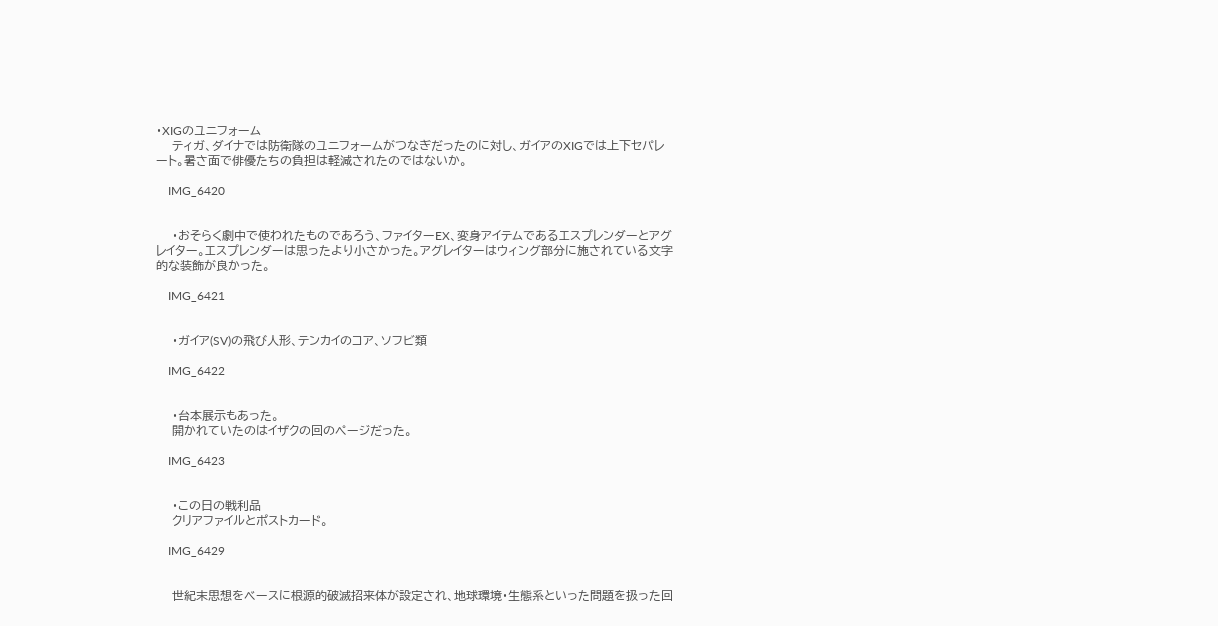・XIGのユニフォーム
    ティガ、ダイナでは防衛隊のユニフォームがつなぎだったのに対し、ガイアのXIGでは上下セパレート。暑さ面で俳優たちの負担は軽減されたのではないか。

    IMG_6420


    ・おそらく劇中で使われたものであろう、ファイターEX、変身アイテムであるエスプレンダーとアグレイター。エスプレンダーは思ったより小さかった。アグレイターはウィング部分に施されている文字的な装飾が良かった。

    IMG_6421


    ・ガイア(SV)の飛び人形、テンカイのコア、ソフビ類

    IMG_6422


    ・台本展示もあった。
    開かれていたのはイザクの回のページだった。

    IMG_6423


    ・この日の戦利品
    クリアファイルとポストカード。

    IMG_6429


    世紀末思想をベースに根源的破滅招来体が設定され、地球環境・生態系といった問題を扱った回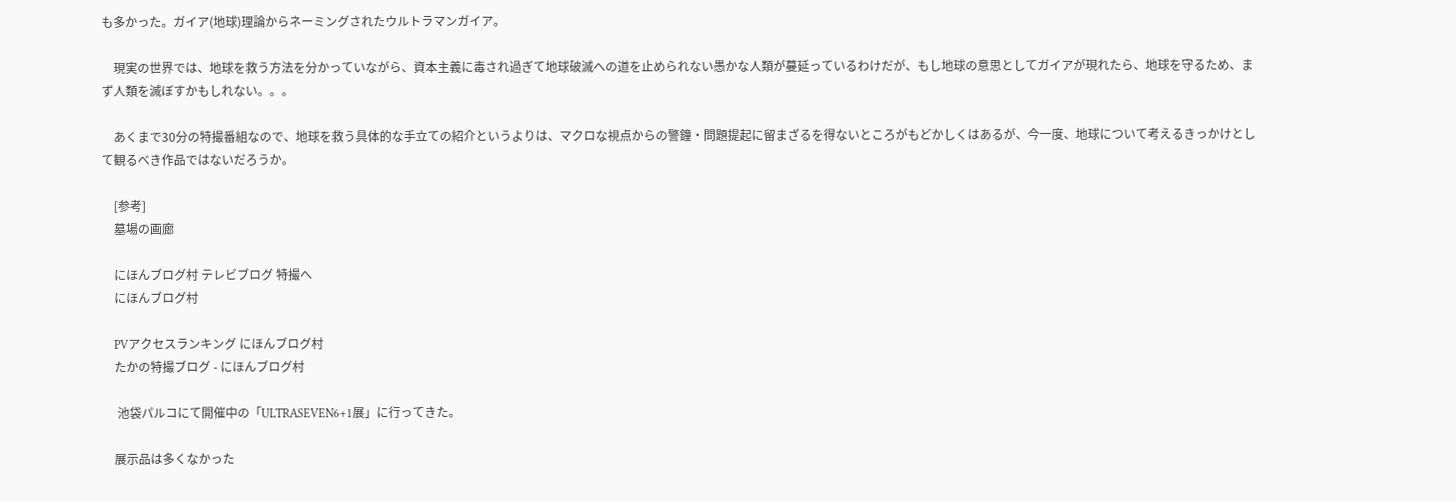も多かった。ガイア(地球)理論からネーミングされたウルトラマンガイア。

    現実の世界では、地球を救う方法を分かっていながら、資本主義に毒され過ぎて地球破滅への道を止められない愚かな人類が蔓延っているわけだが、もし地球の意思としてガイアが現れたら、地球を守るため、まず人類を滅ぼすかもしれない。。。

    あくまで30分の特撮番組なので、地球を救う具体的な手立ての紹介というよりは、マクロな視点からの警鐘・問題提起に留まざるを得ないところがもどかしくはあるが、今一度、地球について考えるきっかけとして観るべき作品ではないだろうか。

    [参考]
    墓場の画廊

    にほんブログ村 テレビブログ 特撮へ
    にほんブログ村

    PVアクセスランキング にほんブログ村
    たかの特撮ブログ - にほんブログ村

     池袋パルコにて開催中の「ULTRASEVEN6+1展」に行ってきた。

    展示品は多くなかった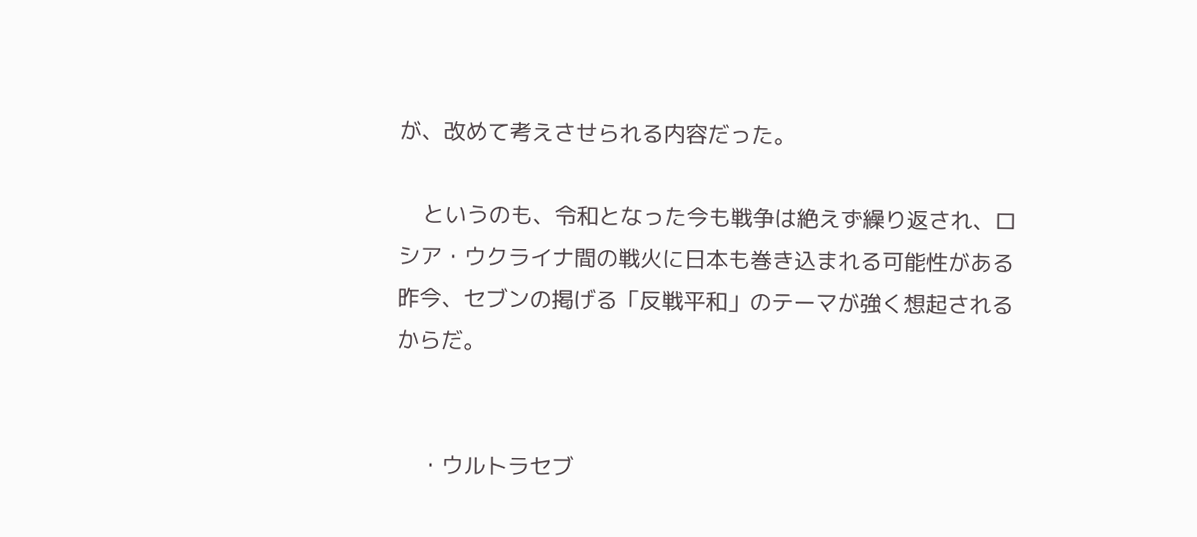が、改めて考えさせられる内容だった。

    というのも、令和となった今も戦争は絶えず繰り返され、ロシア・ウクライナ間の戦火に日本も巻き込まれる可能性がある昨今、セブンの掲げる「反戦平和」のテーマが強く想起されるからだ。


    ・ウルトラセブ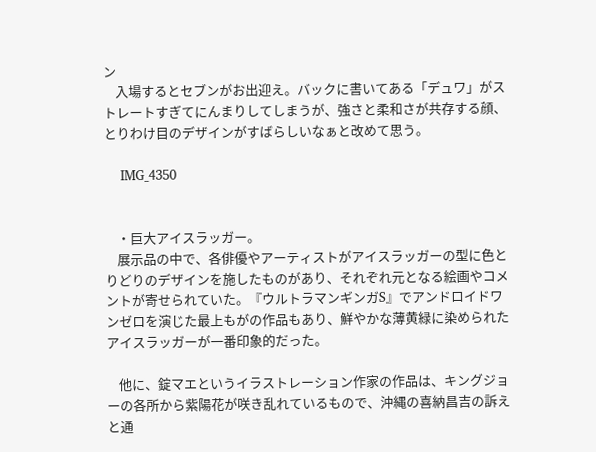ン
    入場するとセブンがお出迎え。バックに書いてある「デュワ」がストレートすぎてにんまりしてしまうが、強さと柔和さが共存する顔、とりわけ目のデザインがすばらしいなぁと改めて思う。

    IMG_4350


    ・巨大アイスラッガー。
    展示品の中で、各俳優やアーティストがアイスラッガーの型に色とりどりのデザインを施したものがあり、それぞれ元となる絵画やコメントが寄せられていた。『ウルトラマンギンガS』でアンドロイドワンゼロを演じた最上もがの作品もあり、鮮やかな薄黄緑に染められたアイスラッガーが一番印象的だった。

    他に、錠マエというイラストレーション作家の作品は、キングジョーの各所から紫陽花が咲き乱れているもので、沖縄の喜納昌吉の訴えと通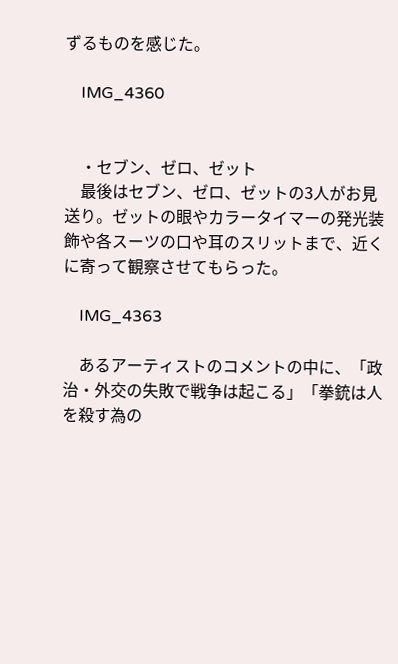ずるものを感じた。

    IMG_4360


    ・セブン、ゼロ、ゼット
    最後はセブン、ゼロ、ゼットの3人がお見送り。ゼットの眼やカラータイマーの発光装飾や各スーツの口や耳のスリットまで、近くに寄って観察させてもらった。

    IMG_4363

    あるアーティストのコメントの中に、「政治・外交の失敗で戦争は起こる」「拳銃は人を殺す為の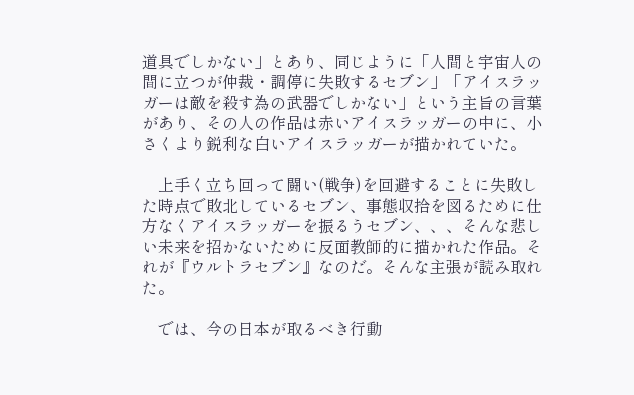道具でしかない」とあり、同じように「人間と宇宙人の間に立つが仲裁・調停に失敗するセブン」「アイスラッガーは敵を殺す為の武器でしかない」という主旨の言葉があり、その人の作品は赤いアイスラッガーの中に、小さくより鋭利な白いアイスラッガーが描かれていた。

    上手く立ち回って闘い(戦争)を回避することに失敗した時点で敗北しているセブン、事態収拾を図るために仕方なくアイスラッガーを振るうセブン、、、そんな悲しい未来を招かないために反面教師的に描かれた作品。それが『ウルトラセブン』なのだ。そんな主張が読み取れた。

    では、今の日本が取るべき行動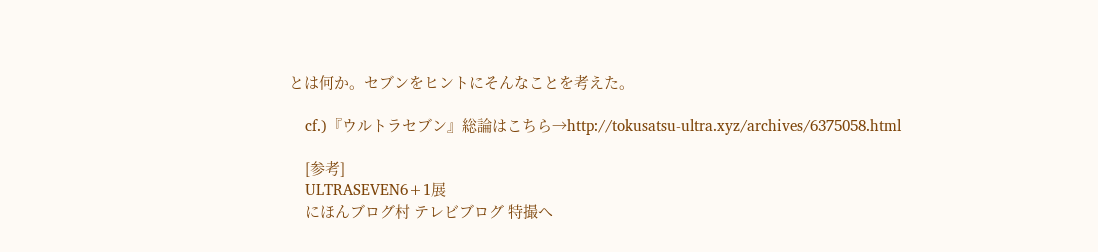とは何か。セブンをヒントにそんなことを考えた。

    cf.)『ウルトラセブン』総論はこちら→http://tokusatsu-ultra.xyz/archives/6375058.html

    [参考]
    ULTRASEVEN6+1展
    にほんブログ村 テレビブログ 特撮へ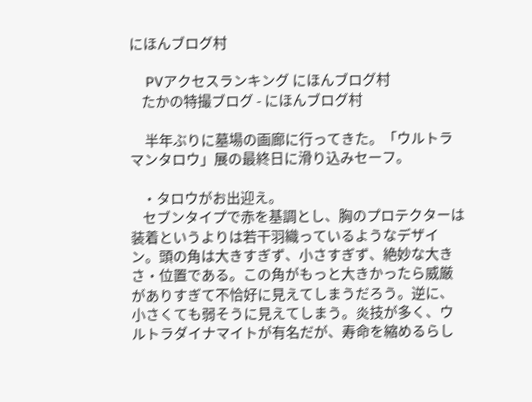にほんブログ村

    PVアクセスランキング にほんブログ村
    たかの特撮ブログ - にほんブログ村

     半年ぶりに墓場の画廊に行ってきた。「ウルトラマンタロウ」展の最終日に滑り込みセーフ。

    ・タロウがお出迎え。
    セブンタイプで赤を基調とし、胸のプロテクターは装着というよりは若干羽織っているようなデザイン。頭の角は大きすぎず、小さすぎず、絶妙な大きさ・位置である。この角がもっと大きかったら威厳がありすぎて不恰好に見えてしまうだろう。逆に、小さくても弱そうに見えてしまう。炎技が多く、ウルトラダイナマイトが有名だが、寿命を縮めるらし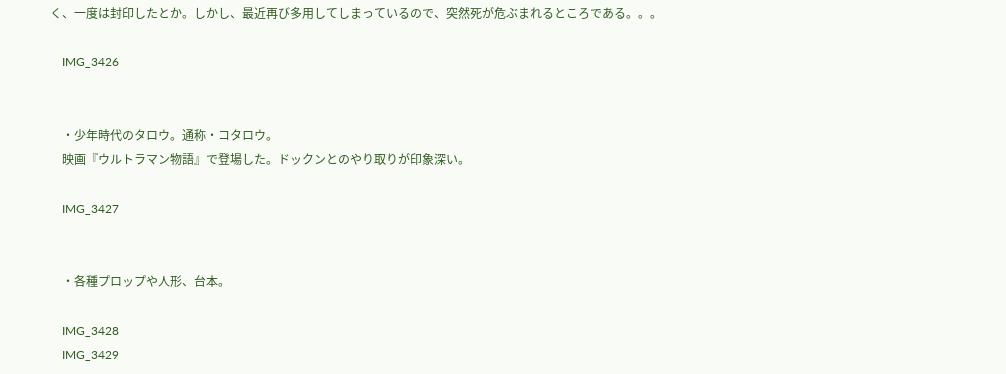く、一度は封印したとか。しかし、最近再び多用してしまっているので、突然死が危ぶまれるところである。。。

    IMG_3426


    ・少年時代のタロウ。通称・コタロウ。
    映画『ウルトラマン物語』で登場した。ドックンとのやり取りが印象深い。

    IMG_3427


    ・各種プロップや人形、台本。

    IMG_3428
    IMG_3429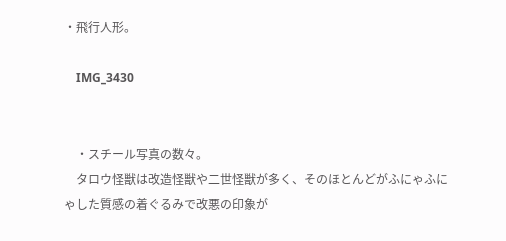・飛行人形。

    IMG_3430


    ・スチール写真の数々。
    タロウ怪獣は改造怪獣や二世怪獣が多く、そのほとんどがふにゃふにゃした質感の着ぐるみで改悪の印象が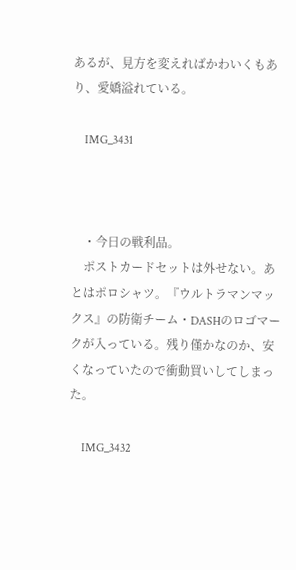あるが、見方を変えればかわいくもあり、愛嬌溢れている。

    IMG_3431



    ・今日の戦利品。
    ポストカードセットは外せない。あとはポロシャツ。『ウルトラマンマックス』の防衛チーム・DASHのロゴマークが入っている。残り僅かなのか、安くなっていたので衝動買いしてしまった。

    IMG_3432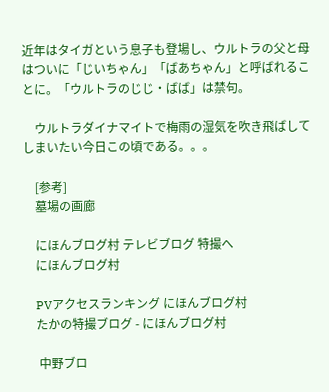近年はタイガという息子も登場し、ウルトラの父と母はついに「じいちゃん」「ばあちゃん」と呼ばれることに。「ウルトラのじじ・ばば」は禁句。

    ウルトラダイナマイトで梅雨の湿気を吹き飛ばしてしまいたい今日この頃である。。。

    [参考]
    墓場の画廊

    にほんブログ村 テレビブログ 特撮へ
    にほんブログ村

    PVアクセスランキング にほんブログ村
    たかの特撮ブログ - にほんブログ村

     中野ブロ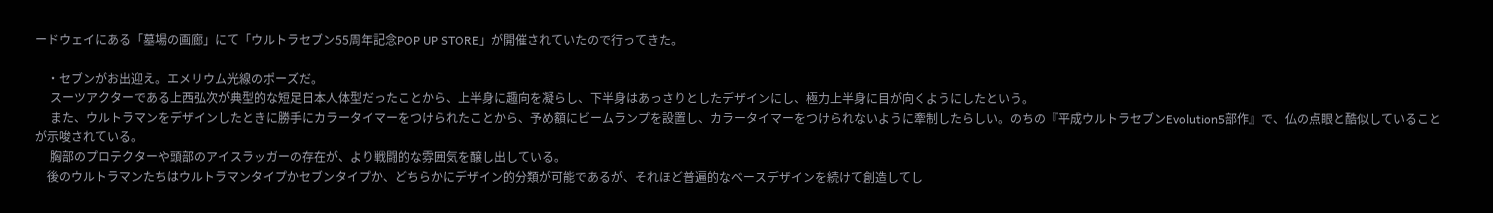ードウェイにある「墓場の画廊」にて「ウルトラセブン55周年記念POP UP STORE」が開催されていたので行ってきた。

    ・セブンがお出迎え。エメリウム光線のポーズだ。
     スーツアクターである上西弘次が典型的な短足日本人体型だったことから、上半身に趣向を凝らし、下半身はあっさりとしたデザインにし、極力上半身に目が向くようにしたという。
     また、ウルトラマンをデザインしたときに勝手にカラータイマーをつけられたことから、予め額にビームランプを設置し、カラータイマーをつけられないように牽制したらしい。のちの『平成ウルトラセブンEvolution5部作』で、仏の点眼と酷似していることが示唆されている。
     胸部のプロテクターや頭部のアイスラッガーの存在が、より戦闘的な雰囲気を醸し出している。
    後のウルトラマンたちはウルトラマンタイプかセブンタイプか、どちらかにデザイン的分類が可能であるが、それほど普遍的なベースデザインを続けて創造してし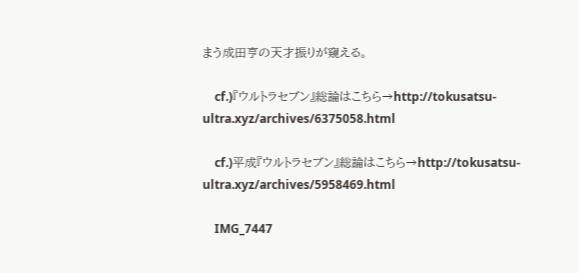まう成田亨の天才振りが窺える。

    cf.)『ウルトラセブン』総論はこちら→http://tokusatsu-ultra.xyz/archives/6375058.html

    cf.)平成『ウルトラセブン』総論はこちら→http://tokusatsu-ultra.xyz/archives/5958469.html

    IMG_7447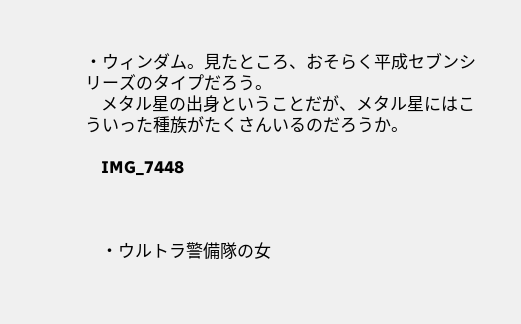・ウィンダム。見たところ、おそらく平成セブンシリーズのタイプだろう。
    メタル星の出身ということだが、メタル星にはこういった種族がたくさんいるのだろうか。

    IMG_7448



    ・ウルトラ警備隊の女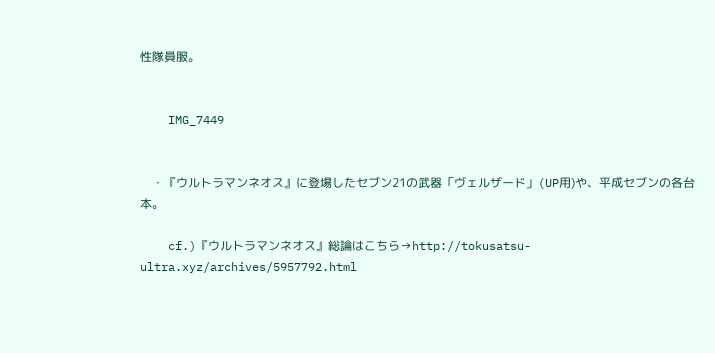性隊員服。


    IMG_7449


    ・『ウルトラマンネオス』に登場したセブン21の武器「ヴェルザード」(UP用)や、平成セブンの各台本。

    cf.)『ウルトラマンネオス』総論はこちら→http://tokusatsu-ultra.xyz/archives/5957792.html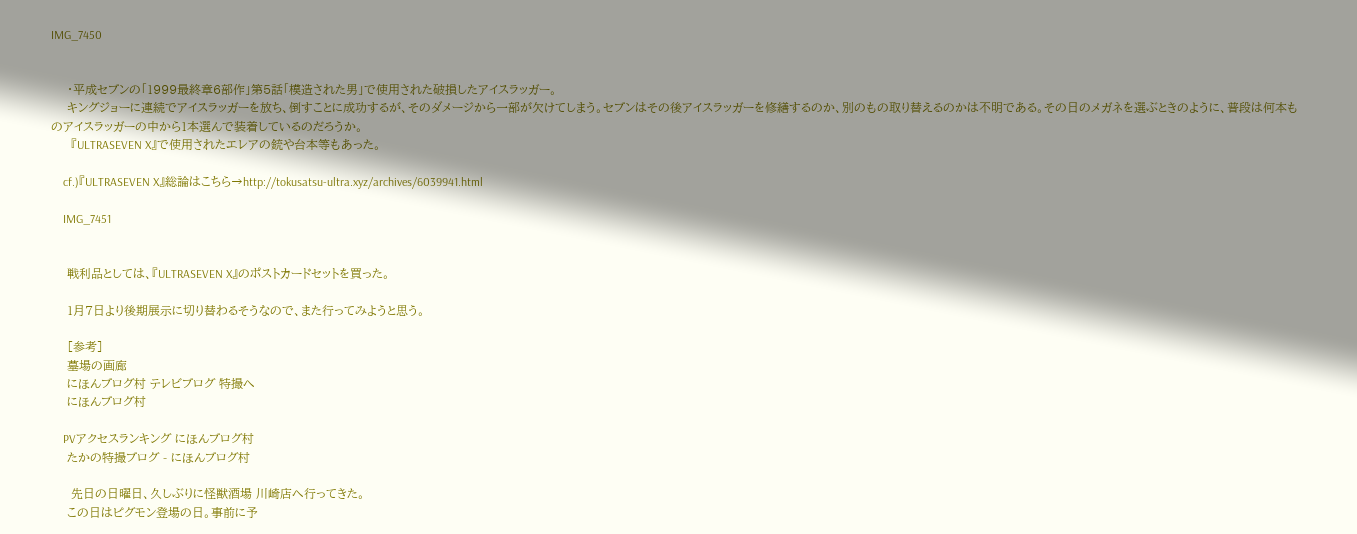IMG_7450


    ・平成セブンの「1999最終章6部作」第5話「模造された男」で使用された破損したアイスラッガー。
    キングジョーに連続でアイスラッガーを放ち、倒すことに成功するが、そのダメージから一部が欠けてしまう。セブンはその後アイスラッガーを修繕するのか、別のもの取り替えるのかは不明である。その日のメガネを選ぶときのように、普段は何本ものアイスラッガーの中から1本選んで装着しているのだろうか。
     『ULTRASEVEN X』で使用されたエレアの銃や台本等もあった。

    cf.)『ULTRASEVEN X』総論はこちら→http://tokusatsu-ultra.xyz/archives/6039941.html

    IMG_7451


    戦利品としては、『ULTRASEVEN X』のポストカードセットを買った。

    1月7日より後期展示に切り替わるそうなので、また行ってみようと思う。

    [参考]
    墓場の画廊
    にほんブログ村 テレビブログ 特撮へ
    にほんブログ村

    PVアクセスランキング にほんブログ村
    たかの特撮ブログ - にほんブログ村

     先日の日曜日、久しぶりに怪獣酒場 川崎店へ行ってきた。
    この日はピグモン登場の日。事前に予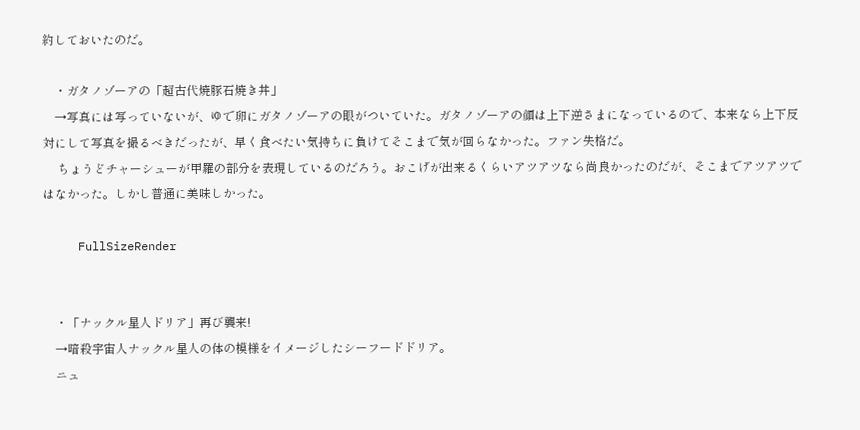約しておいたのだ。

    ・ガタノゾーアの「超古代焼豚石焼き丼」
    →写真には写っていないが、ゆで卵にガタノゾーアの眼がついていた。ガタノゾーアの顔は上下逆さまになっているので、本来なら上下反対にして写真を撮るべきだったが、早く食べたい気持ちに負けてそこまで気が回らなかった。ファン失格だ。
     ちょうどチャーシューが甲羅の部分を表現しているのだろう。おこげが出来るくらいアツアツなら尚良かったのだが、そこまでアツアツではなかった。しかし普通に美味しかった。

     FullSizeRender


    ・「ナックル星人ドリア」再び襲来!
    →暗殺宇宙人ナックル星人の体の模様をイメージしたシーフードドリア。
    ニュ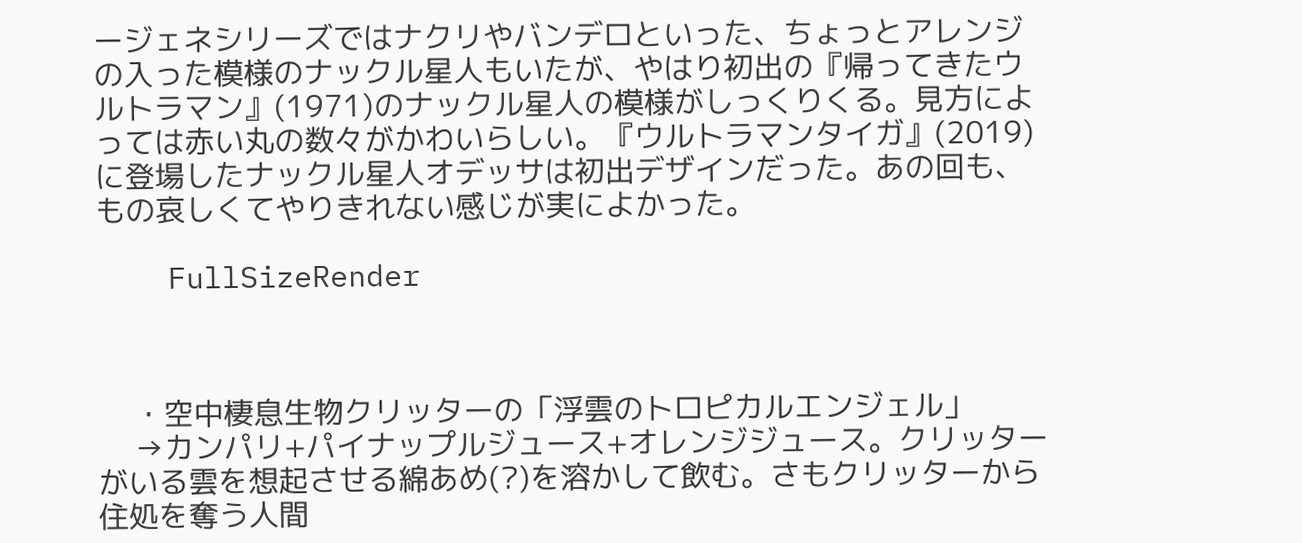ージェネシリーズではナクリやバンデロといった、ちょっとアレンジの入った模様のナックル星人もいたが、やはり初出の『帰ってきたウルトラマン』(1971)のナックル星人の模様がしっくりくる。見方によっては赤い丸の数々がかわいらしい。『ウルトラマンタイガ』(2019)に登場したナックル星人オデッサは初出デザインだった。あの回も、もの哀しくてやりきれない感じが実によかった。

    FullSizeRender



    ・空中棲息生物クリッターの「浮雲のトロピカルエンジェル」
    →カンパリ+パイナップルジュース+オレンジジュース。クリッターがいる雲を想起させる綿あめ(?)を溶かして飲む。さもクリッターから住処を奪う人間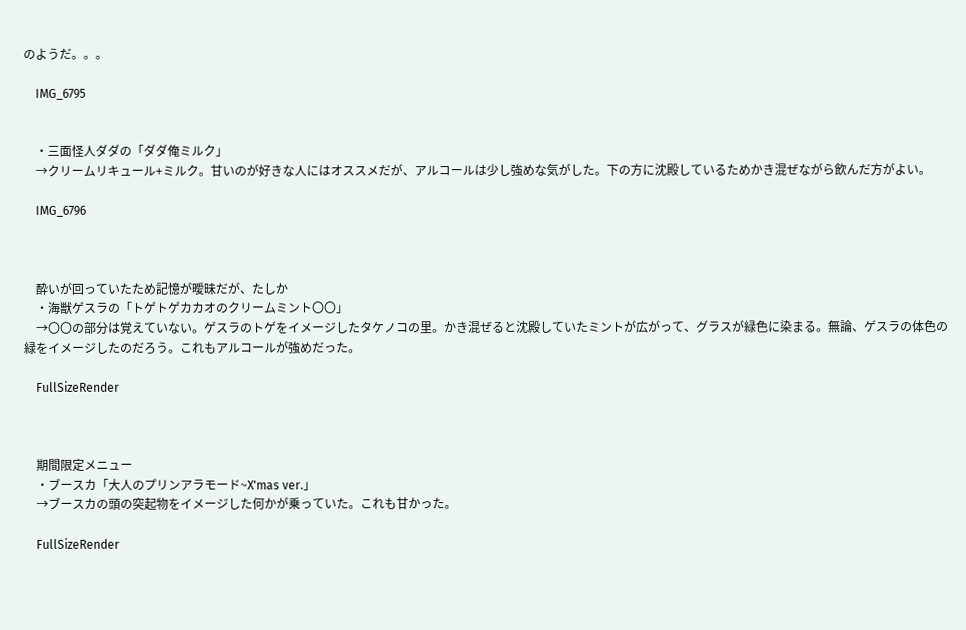のようだ。。。

    IMG_6795


    ・三面怪人ダダの「ダダ俺ミルク」
    →クリームリキュール+ミルク。甘いのが好きな人にはオススメだが、アルコールは少し強めな気がした。下の方に沈殿しているためかき混ぜながら飲んだ方がよい。

    IMG_6796



    酔いが回っていたため記憶が曖昧だが、たしか
    ・海獣ゲスラの「トゲトゲカカオのクリームミント〇〇」
    →〇〇の部分は覚えていない。ゲスラのトゲをイメージしたタケノコの里。かき混ぜると沈殿していたミントが広がって、グラスが緑色に染まる。無論、ゲスラの体色の緑をイメージしたのだろう。これもアルコールが強めだった。

    FullSizeRender



    期間限定メニュー
    ・ブースカ「大人のプリンアラモード~X'mas ver.」
    →ブースカの頭の突起物をイメージした何かが乗っていた。これも甘かった。

    FullSizeRender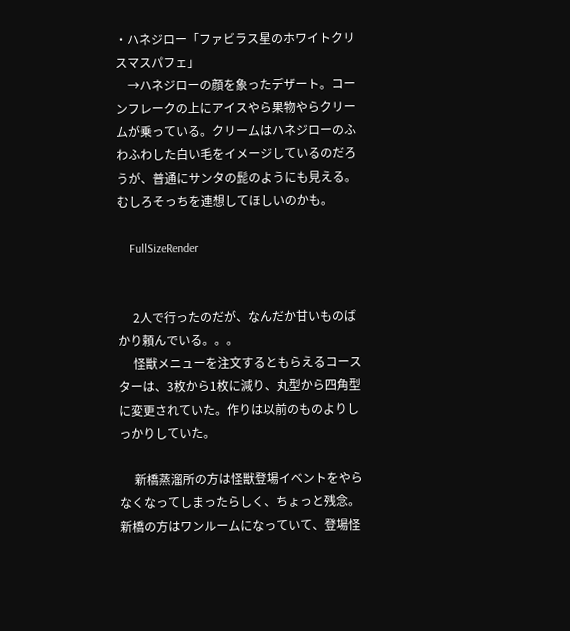・ハネジロー「ファビラス星のホワイトクリスマスパフェ」
    →ハネジローの顔を象ったデザート。コーンフレークの上にアイスやら果物やらクリームが乗っている。クリームはハネジローのふわふわした白い毛をイメージしているのだろうが、普通にサンタの髭のようにも見える。むしろそっちを連想してほしいのかも。

    FullSizeRender


     2人で行ったのだが、なんだか甘いものばかり頼んでいる。。。
     怪獣メニューを注文するともらえるコースターは、3枚から1枚に減り、丸型から四角型に変更されていた。作りは以前のものよりしっかりしていた。

     新橋蒸溜所の方は怪獣登場イベントをやらなくなってしまったらしく、ちょっと残念。新橋の方はワンルームになっていて、登場怪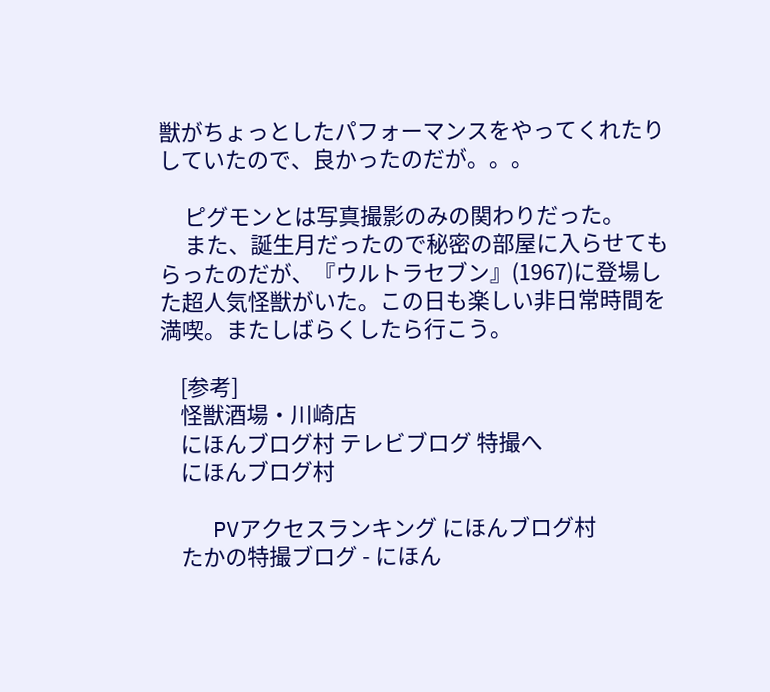獣がちょっとしたパフォーマンスをやってくれたりしていたので、良かったのだが。。。

     ピグモンとは写真撮影のみの関わりだった。
     また、誕生月だったので秘密の部屋に入らせてもらったのだが、『ウルトラセブン』(1967)に登場した超人気怪獣がいた。この日も楽しい非日常時間を満喫。またしばらくしたら行こう。

    [参考]
    怪獣酒場・川崎店
    にほんブログ村 テレビブログ 特撮へ
    にほんブログ村

    PVアクセスランキング にほんブログ村
    たかの特撮ブログ - にほん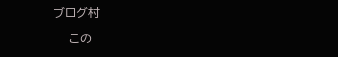ブログ村

    この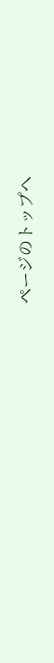ページのトップヘ